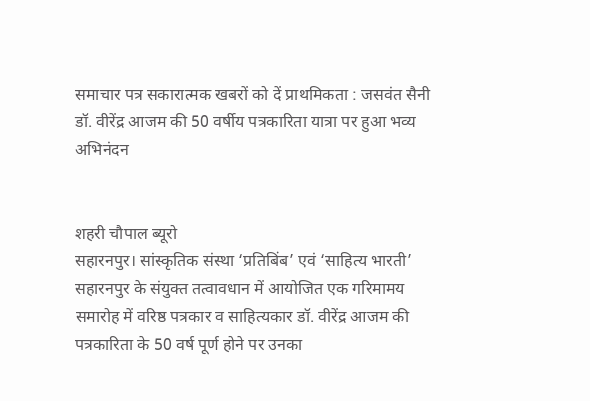समाचार पत्र सकारात्मक खबरों को दें प्राथमिकता : जसवंत सैनी
डॉ. वीरेंद्र आजम की 50 वर्षीय पत्रकारिता यात्रा पर हुआ भव्य अभिनंदन


शहरी चौपाल ब्यूरो
सहारनपुर। सांस्कृतिक संस्था ‘प्रतिबिंब’ एवं ‘साहित्य भारती’ सहारनपुर के संयुक्त तत्वावधान में आयोजित एक गरिमामय समारोह में वरिष्ठ पत्रकार व साहित्यकार डॉ. वीरेंद्र आजम की पत्रकारिता के 50 वर्ष पूर्ण होने पर उनका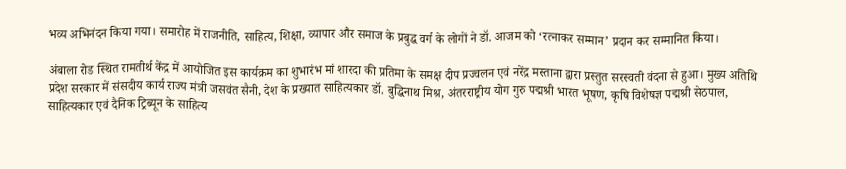भव्य अभिनंदन किया गया। समारोह में राजनीति, साहित्य, शिक्षा, व्यापार और समाज के प्रबुद्ध वर्ग के लोगों ने डॉ. आजम को ‘रत्नाकर सम्मान’ प्रदान कर सम्मानित किया।

अंबाला रोड स्थित रामतीर्थ केंद्र में आयोजित इस कार्यक्रम का शुभारंभ मां शारदा की प्रतिमा के समक्ष दीप प्रज्वलन एवं नरेंद्र मस्ताना द्वारा प्रस्तुत सरस्वती वंदना से हुआ। मुख्य अतिथि प्रदेश सरकार में संसदीय कार्य राज्य मंत्री जसवंत सैनी, देश के प्रख्यात साहित्यकार डॉ. बुद्धिनाथ मिश्र, अंतरराष्ट्रीय योग गुरु पद्मश्री भारत भूषण, कृषि विशेषज्ञ पद्मश्री सेठपाल, साहित्यकार एवं दैनिक ट्रिब्यून के साहित्य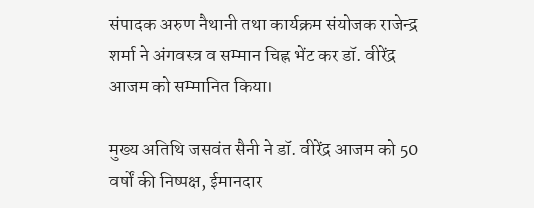संपादक अरुण नैथानी तथा कार्यक्रम संयोजक राजेन्द्र शर्मा ने अंगवस्त्र व सम्मान चिह्न भेंट कर डॉ. वीरेंद्र आजम को सम्मानित किया।

मुख्य अतिथि जसवंत सैनी ने डॉ. वीरेंद्र आजम को 50 वर्षों की निष्पक्ष, ईमानदार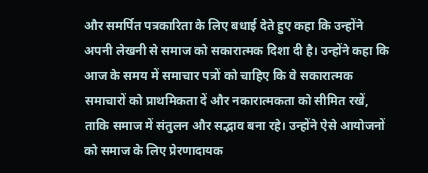और समर्पित पत्रकारिता के लिए बधाई देते हुए कहा कि उन्होंने अपनी लेखनी से समाज को सकारात्मक दिशा दी है। उन्होंने कहा कि आज के समय में समाचार पत्रों को चाहिए कि वे सकारात्मक समाचारों को प्राथमिकता दें और नकारात्मकता को सीमित रखें, ताकि समाज में संतुलन और सद्भाव बना रहे। उन्होंने ऐसे आयोजनों को समाज के लिए प्रेरणादायक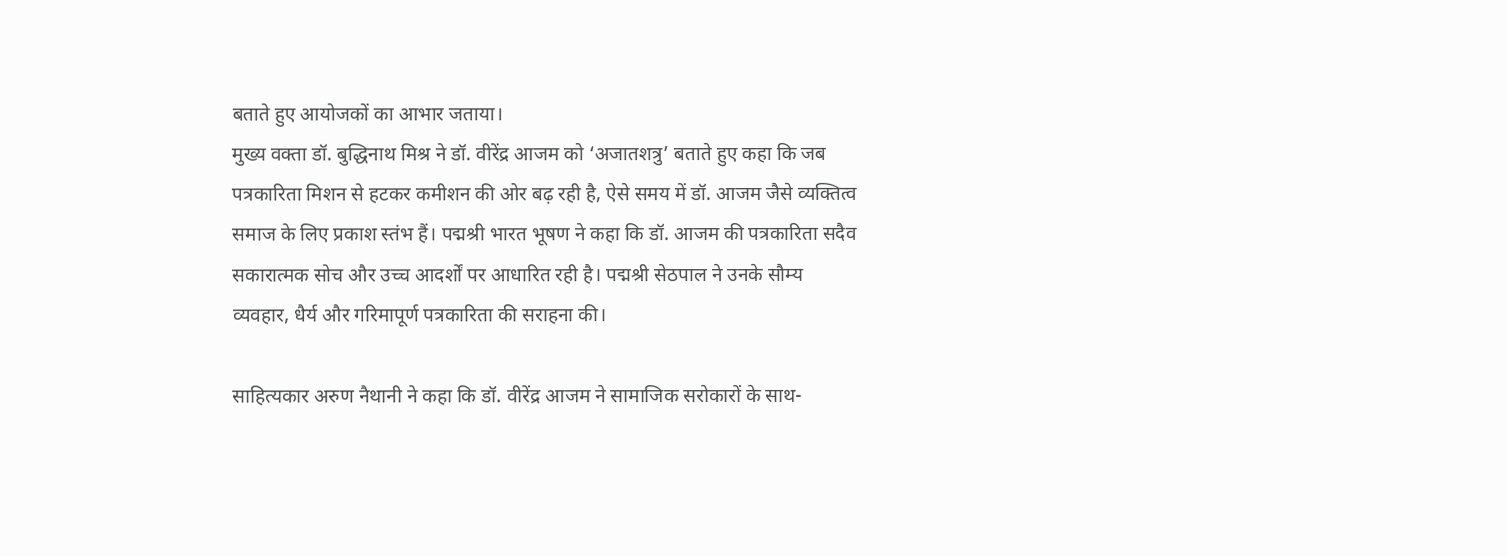बताते हुए आयोजकों का आभार जताया।
मुख्य वक्ता डॉ. बुद्धिनाथ मिश्र ने डॉ. वीरेंद्र आजम को ‘अजातशत्रु’ बताते हुए कहा कि जब पत्रकारिता मिशन से हटकर कमीशन की ओर बढ़ रही है, ऐसे समय में डॉ. आजम जैसे व्यक्तित्व समाज के लिए प्रकाश स्तंभ हैं। पद्मश्री भारत भूषण ने कहा कि डॉ. आजम की पत्रकारिता सदैव सकारात्मक सोच और उच्च आदर्शों पर आधारित रही है। पद्मश्री सेठपाल ने उनके सौम्य व्यवहार, धैर्य और गरिमापूर्ण पत्रकारिता की सराहना की।

साहित्यकार अरुण नैथानी ने कहा कि डॉ. वीरेंद्र आजम ने सामाजिक सरोकारों के साथ-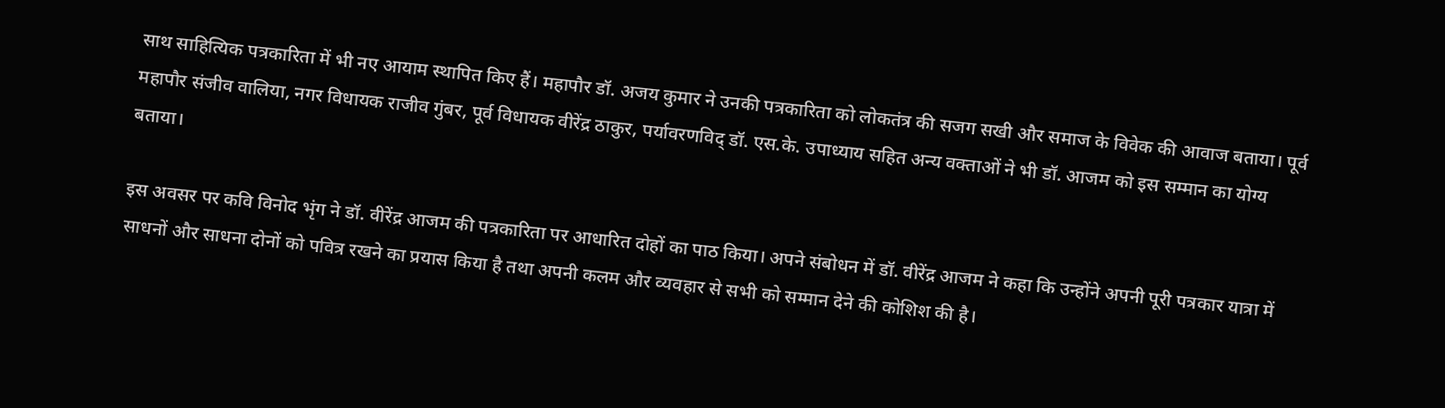साथ साहित्यिक पत्रकारिता में भी नए आयाम स्थापित किए हैं। महापौर डॉ. अजय कुमार ने उनकी पत्रकारिता को लोकतंत्र की सजग सखी और समाज के विवेक की आवाज बताया। पूर्व महापौर संजीव वालिया, नगर विधायक राजीव गुंबर, पूर्व विधायक वीरेंद्र ठाकुर, पर्यावरणविद् डॉ. एस.के. उपाध्याय सहित अन्य वक्ताओं ने भी डॉ. आजम को इस सम्मान का योग्य बताया।

इस अवसर पर कवि विनोद भृंग ने डॉ. वीरेंद्र आजम की पत्रकारिता पर आधारित दोहों का पाठ किया। अपने संबोधन में डॉ. वीरेंद्र आजम ने कहा कि उन्होंने अपनी पूरी पत्रकार यात्रा में साधनों और साधना दोनों को पवित्र रखने का प्रयास किया है तथा अपनी कलम और व्यवहार से सभी को सम्मान देने की कोशिश की है।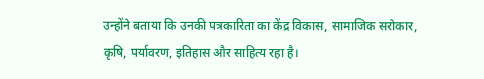उन्होंने बताया कि उनकी पत्रकारिता का केंद्र विकास, सामाजिक सरोकार, कृषि, पर्यावरण, इतिहास और साहित्य रहा है।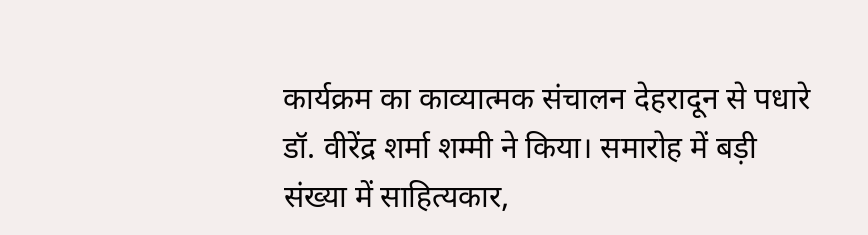कार्यक्रम का काव्यात्मक संचालन देहरादून से पधारे डॉ. वीरेंद्र शर्मा शम्मी ने किया। समारोह में बड़ी संख्या में साहित्यकार,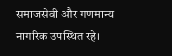समाजसेवी और गणमान्य नागरिक उपस्थित रहे।